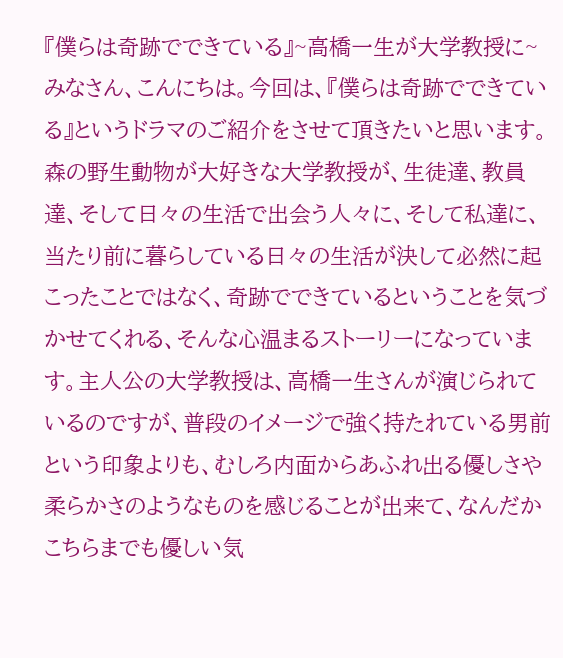『僕らは奇跡でできている』~高橋一生が大学教授に~
みなさん、こんにちは。今回は、『僕らは奇跡でできている』というドラマのご紹介をさせて頂きたいと思います。森の野生動物が大好きな大学教授が、生徒達、教員達、そして日々の生活で出会う人々に、そして私達に、当たり前に暮らしている日々の生活が決して必然に起こったことではなく、奇跡でできているということを気づかせてくれる、そんな心温まるストーリーになっています。主人公の大学教授は、高橋一生さんが演じられているのですが、普段のイメージで強く持たれている男前という印象よりも、むしろ内面からあふれ出る優しさや柔らかさのようなものを感じることが出来て、なんだかこちらまでも優しい気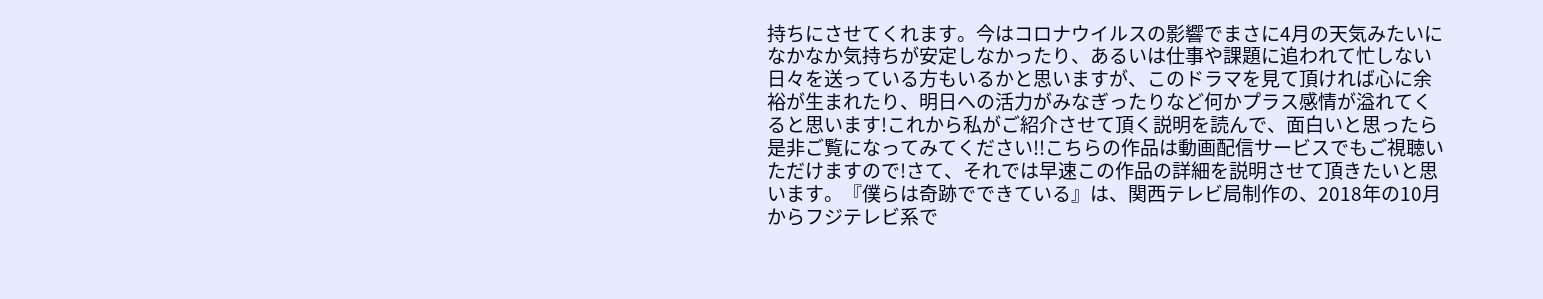持ちにさせてくれます。今はコロナウイルスの影響でまさに4月の天気みたいになかなか気持ちが安定しなかったり、あるいは仕事や課題に追われて忙しない日々を送っている方もいるかと思いますが、このドラマを見て頂ければ心に余裕が生まれたり、明日への活力がみなぎったりなど何かプラス感情が溢れてくると思います!これから私がご紹介させて頂く説明を読んで、面白いと思ったら是非ご覧になってみてください!!こちらの作品は動画配信サービスでもご視聴いただけますので!さて、それでは早速この作品の詳細を説明させて頂きたいと思います。『僕らは奇跡でできている』は、関西テレビ局制作の、2018年の10月からフジテレビ系で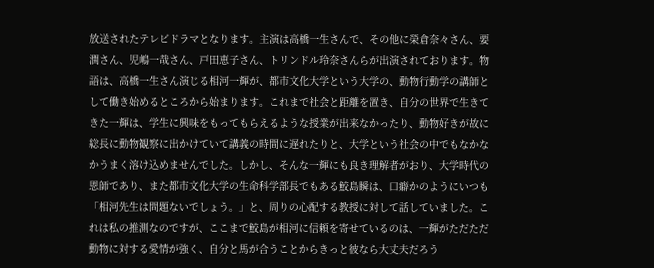放送されたテレビドラマとなります。主演は高橋一生さんで、その他に榮倉奈々さん、要潤さん、児嶋一哉さん、戸田恵子さん、トリンドル玲奈さんらが出演されております。物語は、高橋一生さん演じる相河一輝が、都市文化大学という大学の、動物行動学の講師として働き始めるところから始まります。これまで社会と距離を置き、自分の世界で生きてきた一輝は、学生に興味をもってもらえるような授業が出来なかったり、動物好きが故に総長に動物観察に出かけていて講義の時間に遅れたりと、大学という社会の中でもなかなかうまく溶け込めませんでした。しかし、そんな一輝にも良き理解者がおり、大学時代の恩師であり、また都市文化大学の生命科学部長でもある鮫島瞬は、口癖かのようにいつも「相河先生は問題ないでしょう。」と、周りの心配する教授に対して話していました。これは私の推測なのですが、ここまで鮫島が相河に信頼を寄せているのは、一輝がただただ動物に対する愛情が強く、自分と馬が合うことからきっと彼なら大丈夫だろう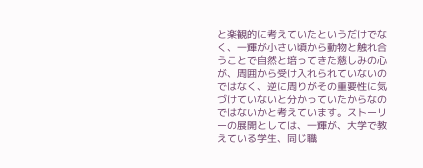と楽観的に考えていたというだけでなく、一輝が小さい頃から動物と触れ合うことで自然と培ってきた慈しみの心が、周囲から受け入れられていないのではなく、逆に周りがその重要性に気づけていないと分かっていたからなのではないかと考えています。ストーリーの展開としては、一輝が、大学で教えている学生、同じ職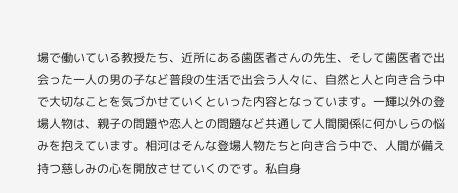場で働いている教授たち、近所にある歯医者さんの先生、そして歯医者で出会った一人の男の子など普段の生活で出会う人々に、自然と人と向き合う中で大切なことを気づかせていくといった内容となっています。一輝以外の登場人物は、親子の問題や恋人との問題など共通して人間関係に何かしらの悩みを抱えています。相河はそんな登場人物たちと向き合う中で、人間が備え持つ慈しみの心を開放させていくのです。私自身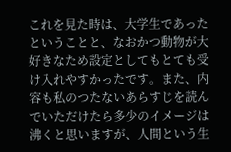これを見た時は、大学生であったということと、なおかつ動物が大好きなため設定としてもとても受け入れやすかったです。また、内容も私のつたないあらすじを読んでいただけたら多少のイメージは沸くと思いますが、人間という生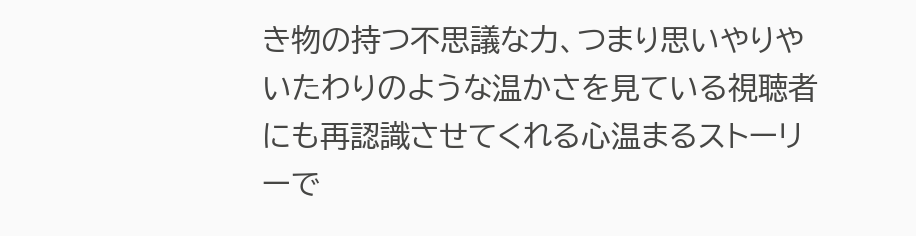き物の持つ不思議な力、つまり思いやりやいたわりのような温かさを見ている視聴者にも再認識させてくれる心温まるストーリーで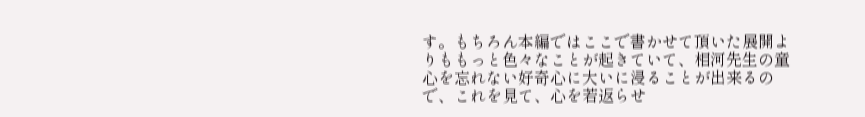す。もちろん本編ではここで書かせて頂いた展開よりももっと色々なことが起きていて、相河先生の童心を忘れない好奇心に大いに浸ることが出来るので、これを見て、心を若返らせ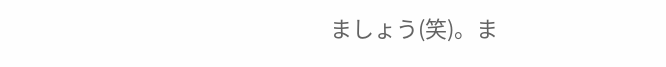ましょう(笑)。ま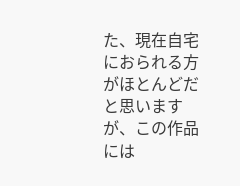た、現在自宅におられる方がほとんどだと思いますが、この作品には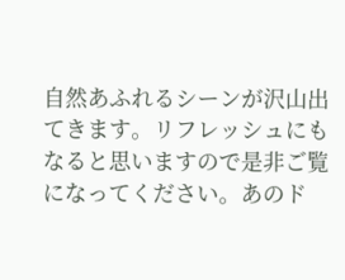自然あふれるシーンが沢山出てきます。リフレッシュにもなると思いますので是非ご覧になってください。あのド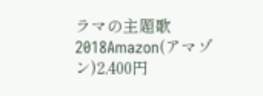ラマの主題歌 2018Amazon(アマゾン)2,400円